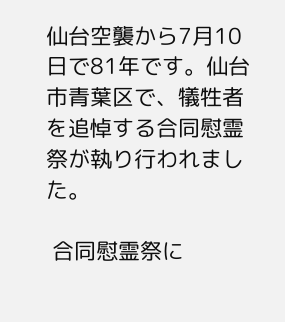仙台空襲から7月10日で81年です。仙台市青葉区で、犠牲者を追悼する合同慰霊祭が執り行われました。

 合同慰霊祭に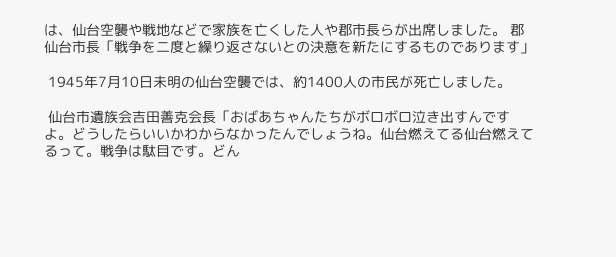は、仙台空襲や戦地などで家族を亡くした人や郡市長らが出席しました。 郡仙台市長「戦争を二度と繰り返さないとの決意を新たにするものであります」

 1945年7月10日未明の仙台空襲では、約1400人の市民が死亡しました。

 仙台市遺族会吉田善克会長「おばあちゃんたちがボロボロ泣き出すんですよ。どうしたらいいかわからなかったんでしょうね。仙台燃えてる仙台燃えてるって。戦争は駄目です。どん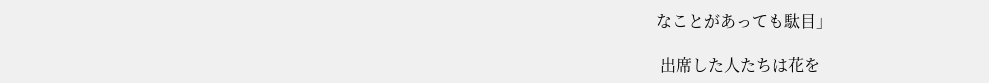なことがあっても駄目」

 出席した人たちは花を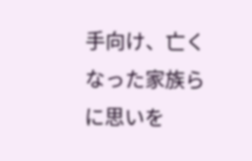手向け、亡くなった家族らに思いを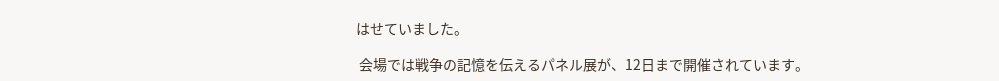はせていました。

 会場では戦争の記憶を伝えるパネル展が、12日まで開催されています。